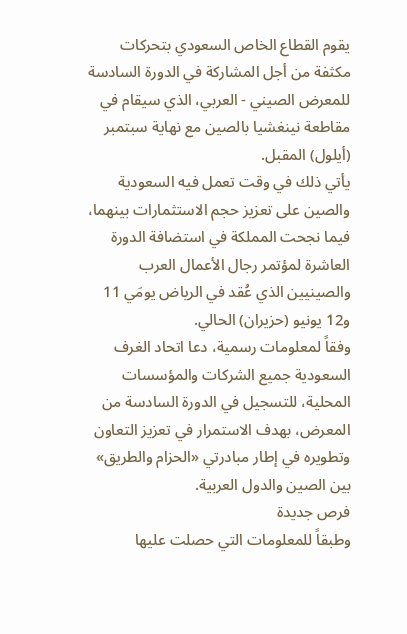يقوم القطاع الخاص السعودي بتحركات مكثفة من أجل المشاركة في الدورة السادسة للمعرض الصيني - العربي، الذي سيقام في مقاطعة نينغشيا بالصين مع نهاية سبتمبر (أيلول) المقبل.
يأتي ذلك في وقت تعمل فيه السعودية والصين على تعزيز حجم الاستثمارات بينهما، فيما نجحت المملكة في استضافة الدورة العاشرة لمؤتمر رجال الأعمال العرب والصينيين الذي عُقد في الرياض يومَي 11 و12 يونيو (حزيران) الحالي.
وفقاً لمعلومات رسمية، دعا اتحاد الغرف السعودية جميع الشركات والمؤسسات المحلية، للتسجيل في الدورة السادسة من المعرض، بهدف الاستمرار في تعزيز التعاون وتطويره في إطار مبادرتي «الحزام والطريق» بين الصين والدول العربية.
فرص جديدة
وطبقاً للمعلومات التي حصلت عليها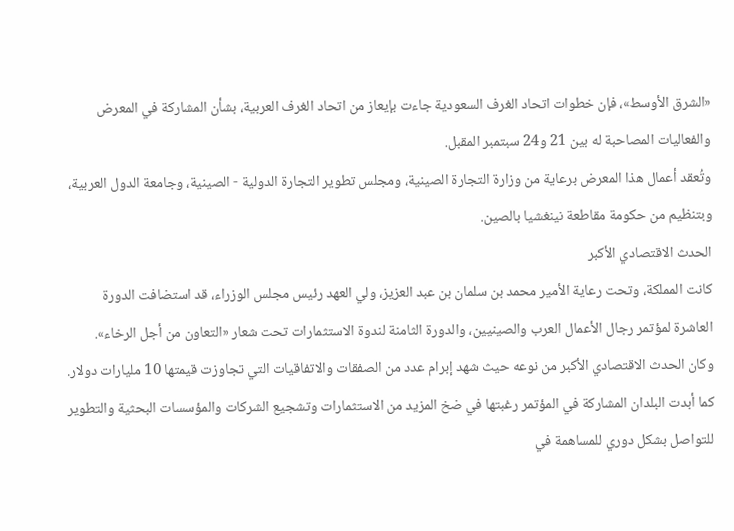«الشرق الأوسط»، فإن خطوات اتحاد الغرف السعودية جاءت بإيعاز من اتحاد الغرف العربية، بشأن المشاركة في المعرض والفعاليات المصاحبة له بين 21 و24 سبتمبر المقبل.
وتُعقد أعمال هذا المعرض برعاية من وزارة التجارة الصينية، ومجلس تطوير التجارة الدولية - الصينية، وجامعة الدول العربية، وبتنظيم من حكومة مقاطعة نينغشيا بالصين.
الحدث الاقتصادي الأكبر
كانت المملكة، وتحت رعاية الأمير محمد بن سلمان بن عبد العزيز، ولي العهد رئيس مجلس الوزراء، قد استضافت الدورة العاشرة لمؤتمر رجال الأعمال العرب والصينيين، والدورة الثامنة لندوة الاستثمارات تحت شعار «التعاون من أجل الرخاء».
وكان الحدث الاقتصادي الأكبر من نوعه حيث شهد إبرام عدد من الصفقات والاتفاقيات التي تجاوزت قيمتها 10 مليارات دولار.
كما أبدت البلدان المشاركة في المؤتمر رغبتها في ضخ المزيد من الاستثمارات وتشجيع الشركات والمؤسسات البحثية والتطوير للتواصل بشكل دوري للمساهمة في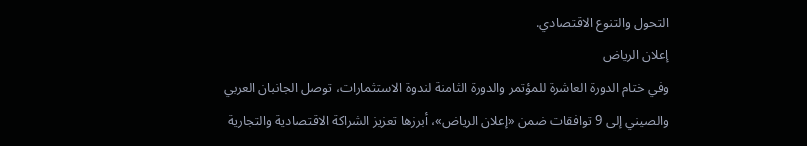التحول والتنوع الاقتصادي.
إعلان الرياض
وفي ختام الدورة العاشرة للمؤتمر والدورة الثامنة لندوة الاستثمارات، توصل الجانبان العربي والصيني إلى 9 توافقات ضمن «إعلان الرياض»، أبرزها تعزيز الشراكة الاقتصادية والتجارية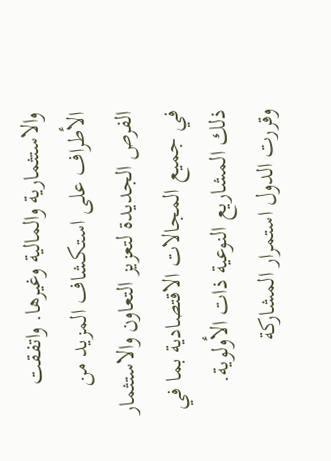والاستثمارية والمالية وغيرها. واتفقت الأطراف على استكشاف المزيد من الفرص الجديدة لتعزيز التعاون والاستثمار في جميع المجالات الاقتصادية بما في ذلك المشاريع النوعية ذات الأولوية.
وقررت الدول استمرار المشاركة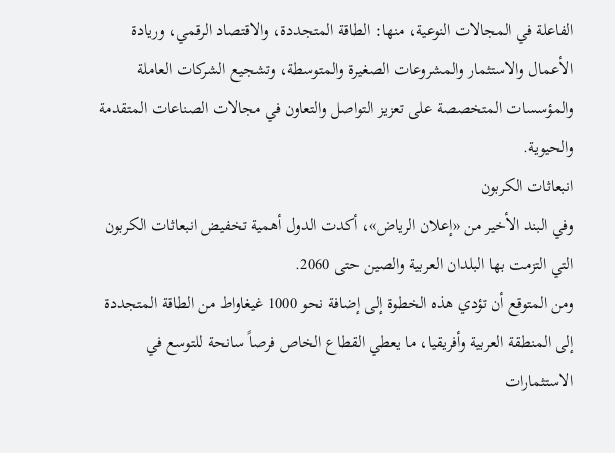الفاعلة في المجالات النوعية، منها: الطاقة المتجددة، والاقتصاد الرقمي، وريادة الأعمال والاستثمار والمشروعات الصغيرة والمتوسطة، وتشجيع الشركات العاملة والمؤسسات المتخصصة على تعزيز التواصل والتعاون في مجالات الصناعات المتقدمة والحيوية.
انبعاثات الكربون
وفي البند الأخير من «إعلان الرياض»، أكدت الدول أهمية تخفيض انبعاثات الكربون التي التزمت بها البلدان العربية والصين حتى 2060.
ومن المتوقع أن تؤدي هذه الخطوة إلى إضافة نحو 1000 غيغاواط من الطاقة المتجددة إلى المنطقة العربية وأفريقيا، ما يعطي القطاع الخاص فرصاً سانحة للتوسع في الاستثمارات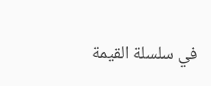في سلسلة القيمة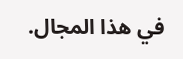في هذا المجال.